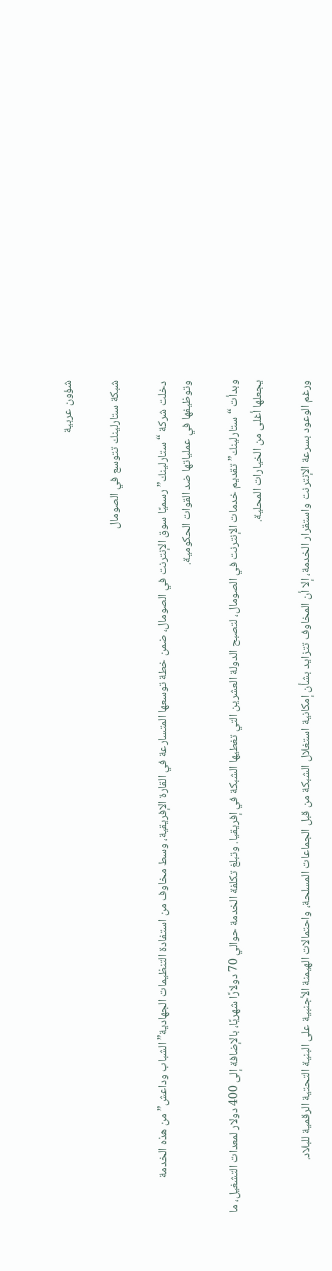شؤون عربية

شبكة ستارلينك تتوسع في الصومال

دخلت شركة “ستارلينك” رسميًا سوق الإنترنت في الصومال، ضمن خطة توسعها المتسارعة في القارة الإفريقية، وسط مخاوف من استفادة التنظيمات الجهادية” الشباب وداعش” من هذه الخدمة وتوظيفها في عملياتها ضد القوات الحكومية.

وبدأت “ستارلينك” تقديم خدمات الإنترنت في الصومال، لتصبح الدولة العشرين التي تغطيها الشبكة في إفريقيا. وتبلغ تكلفة الخدمة حوالي 70 دولارًا شهريًا، بالإضافة إلى 400 دولار لمعدات التشغيل، ما يجعلها أغلى من الخيارات المحلية.

ورغم الوعود بسرعة الإنترنت واستقرار الخدمة، إلا أن المخاوف تتزايد بشأن إمكانية استغلال الشبكة من قبل الجماعات المسلحة، واحتمالات الهيمنة الأجنبية على البنية التحتية الرقمية للبلاد.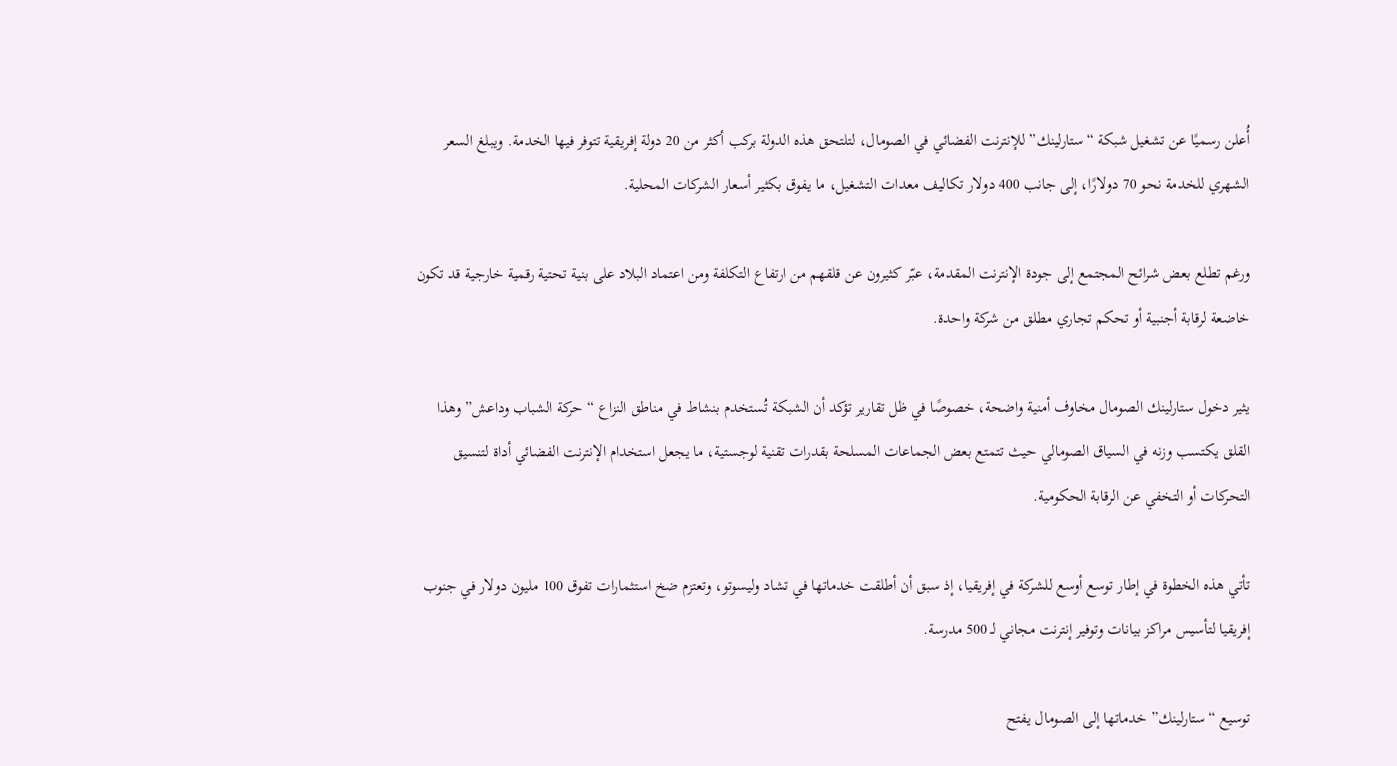أُعلن رسميًا عن تشغيل شبكة “ستارلينك” للإنترنت الفضائي في الصومال، لتلتحق هذه الدولة بركب أكثر من 20 دولة إفريقية تتوفر فيها الخدمة. ويبلغ السعر الشهري للخدمة نحو 70 دولارًا، إلى جانب 400 دولار تكاليف معدات التشغيل، ما يفوق بكثير أسعار الشركات المحلية.

ورغم تطلع بعض شرائح المجتمع إلى جودة الإنترنت المقدمة، عبّر كثيرون عن قلقهم من ارتفاع التكلفة ومن اعتماد البلاد على بنية تحتية رقمية خارجية قد تكون خاضعة لرقابة أجنبية أو تحكم تجاري مطلق من شركة واحدة.

يثير دخول ستارلينك الصومال مخاوف أمنية واضحة، خصوصًا في ظل تقارير تؤكد أن الشبكة تُستخدم بنشاط في مناطق النزاع “حركة الشباب وداعش” وهذا القلق يكتسب وزنه في السياق الصومالي حيث تتمتع بعض الجماعات المسلحة بقدرات تقنية لوجستية، ما يجعل استخدام الإنترنت الفضائي أداة لتنسيق التحركات أو التخفي عن الرقابة الحكومية.

تأتي هذه الخطوة في إطار توسع أوسع للشركة في إفريقيا، إذ سبق أن أطلقت خدماتها في تشاد وليسوتو، وتعتزم ضخ استثمارات تفوق 100 مليون دولار في جنوب إفريقيا لتأسيس مراكز بيانات وتوفير إنترنت مجاني لـ 500 مدرسة.

توسيع “ستارلينك” خدماتها إلى الصومال يفتح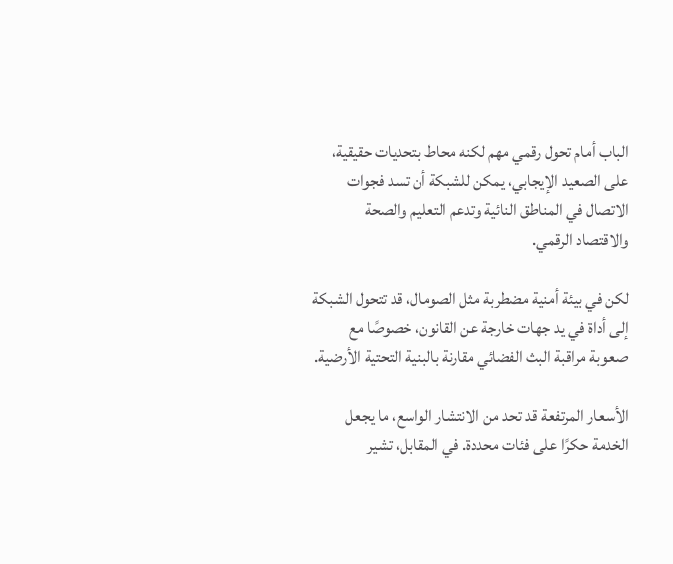الباب أمام تحول رقمي مهم لكنه محاط بتحديات حقيقية، على الصعيد الإيجابي، يمكن للشبكة أن تسد فجوات الاتصال في المناطق النائية وتدعم التعليم والصحة والاقتصاد الرقمي.

لكن في بيئة أمنية مضطربة مثل الصومال، قد تتحول الشبكة إلى أداة في يد جهات خارجة عن القانون، خصوصًا مع صعوبة مراقبة البث الفضائي مقارنة بالبنية التحتية الأرضية.

الأسعار المرتفعة قد تحد من الانتشار الواسع، ما يجعل الخدمة حكرًا على فئات محددة. في المقابل، تشير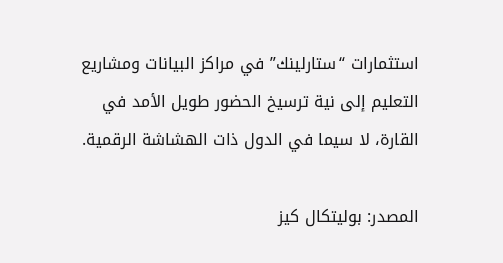استثمارات “ستارلينك” في مراكز البيانات ومشاريع التعليم إلى نية ترسيخ الحضور طويل الأمد في القارة، لا سيما في الدول ذات الهشاشة الرقمية.

المصدر: بوليتكال كيز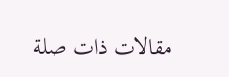مقالات ذات صلة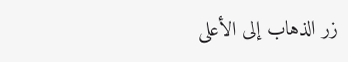زر الذهاب إلى الأعلى